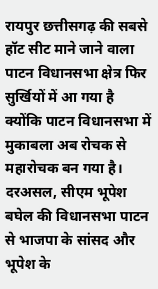रायपुर छत्तीसगढ़ की सबसे हॉट सीट माने जाने वाला पाटन विधानसभा क्षेत्र फिर सुर्खियों में आ गया है क्योंकि पाटन विधानसभा में मुकाबला अब रोचक से महारोचक बन गया है। दरअसल, सीएम भूपेश बघेल की विधानसभा पाटन से भाजपा के सांसद और भूपेश के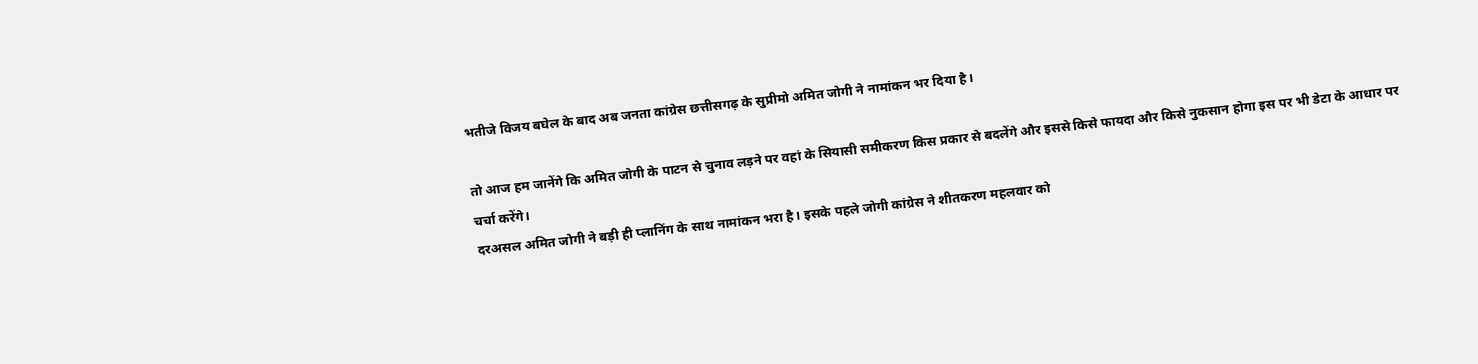भतीजे विजय बघेल के बाद अब जनता कांग्रेस छत्तीसगढ़ के सुप्रीमो अमित जोगी ने नामांकन भर दिया है।

तो आज हम जानेंगे कि अमित जोगी के पाटन से चुनाव लड़ने पर वहां के सियासी समीकरण किस प्रकार से बदलेंगे और इससे किसे फायदा और किसे नुकसान होगा इस पर भी डेटा के आधार पर चर्चा करेंगे।
दरअसल अमित जोगी ने बड़ी ही प्लानिंग के साथ नामांकन भरा है। इसके पहले जोगी कांग्रेस ने शीतकरण महलवार को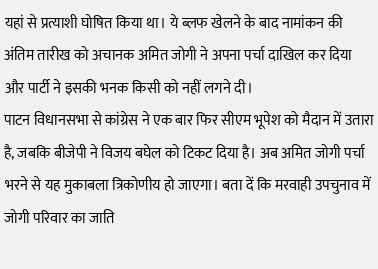यहां से प्रत्याशी घोषित किया था। ये ब्लफ खेलने के बाद नामांकन की अंतिम तारीख को अचानक अमित जोगी ने अपना पर्चा दाखिल कर दिया और पार्टी ने इसकी भनक किसी को नहीं लगने दी।
पाटन विधानसभा से कांग्रेस ने एक बार फिर सीएम भूपेश को मैदान में उतारा है, जबकि बीजेपी ने विजय बघेल को टिकट दिया है। अब अमित जोगी पर्चा भरने से यह मुकाबला त्रिकोणीय हो जाएगा। बता दें कि मरवाही उपचुनाव में जोगी परिवार का जाति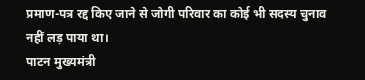प्रमाण-पत्र रद्द किए जाने से जोगी परिवार का कोई भी सदस्य चुनाव नहीं लड़ पाया था।
पाटन मुख्यमंत्री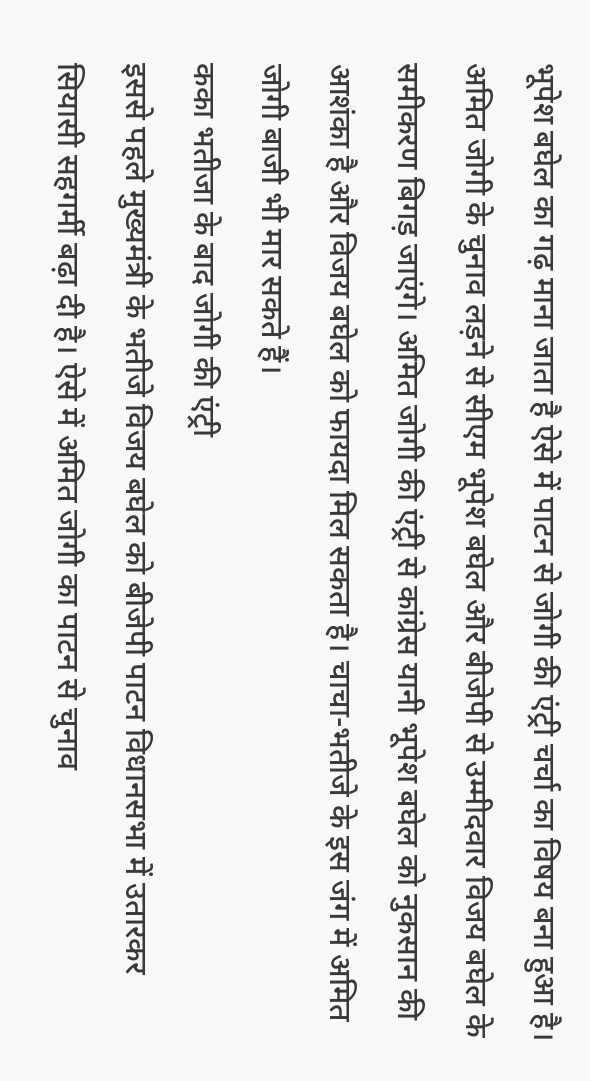भूपेश बघेल का गढ़ माना जाता है ऐसे में पाटन से जोगी की एंट्री चर्चा का विषय बना हुआ है। अमित जोगी के चुनाव लड़ने से सीएम भूपेश बघेल और बीजेपी से उम्मीदवार विजय बघेल के समीकरण बिगड़ जाएंगे। अमित जोगी की एंट्री से कांग्रेस यानी भूपेश बघेल को नुकसान की आशंका है और विजय बघेल को फायदा मिल सकता है। चाचा-भतीजे के इस जंग में अमित जोगी बाजी भी मार सकते हैं।
कका भतीजा के बाद जोगी की एंट्री
इससे पहले मुख्यमंत्री के भतीजे विजय बघेल को बीजेपी पाटन विधानसभा में उतारकर सियासी सहगर्मी बढ़ा दी है। ऐसे में अमित जोगी का पाटन से चुनाव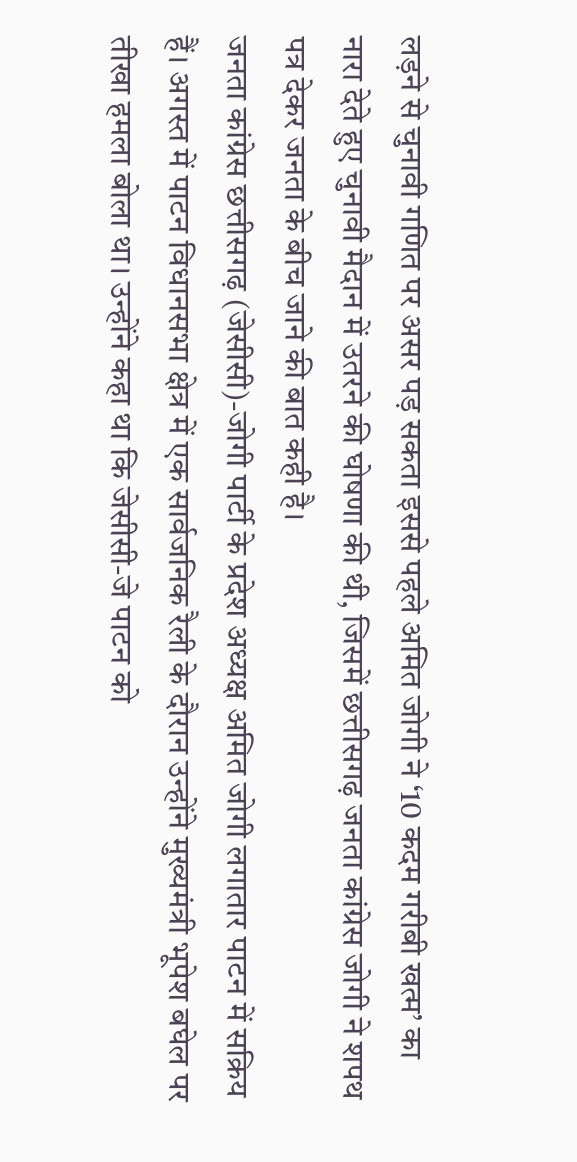लड़ने से चुनावी गणित पर असर पड़ सकता इससे पहले अमित जोगी ने ‘10 कदम गरीबी खत्म’ का नारा देते हुए चुनावी मैदान में उतरने की घोषणा की थी, जिसमें छत्तीसगढ़ जनता कांग्रेस जोगी ने शपथ पत्र देकर जनता के बीच जाने की बात कही है।
जनता कांग्रेस छत्तीसगढ़ (जेसीसी)-जोगी पार्टी के प्रदेश अध्यक्ष अमित जोगी लगातार पाटन में सक्रिय हैं। अगस्त में पाटन विधानसभा क्षेत्र में एक सार्वजनिक रैली के दौरान उन्होंने मुख्यमंत्री भूपेश बघेल पर तीखा हमला बोला था। उन्होंने कहा था कि जेसीसी-जे पाटन को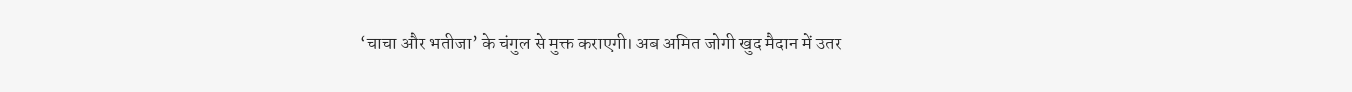‘चाचा और भतीजा’ के चंगुल से मुक्त कराएगी। अब अमित जोगी खुद मैदान में उतर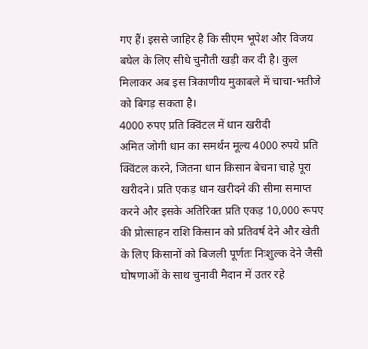गए हैं। इससे जाहिर है कि सीएम भूपेश और विजय बघेल के लिए सीधे चुनौती खड़ी कर दी है। कुल मिलाकर अब इस त्रिकाणीय मुकाबले में चाचा-भतीजे को बिगड़ सकता है।
4000 रुपए प्रति क्विंटल में धान खरीदी
अमित जोगी धान का समर्थन मूल्य 4000 रुपये प्रति क्विंटल करने, जितना धान किसान बेचना चाहे पूरा खरीदने। प्रति एकड़ धान खरीदने की सीमा समाप्त करने और इसके अतिरिक्त प्रति एकड़ 10,000 रूपए की प्रोत्साहन राशि किसान को प्रतिवर्ष देने और खेती के लिए किसानों को बिजली पूर्णतः निःशुल्क देने जैसी घोषणाओं के साथ चुनावी मैदान में उतर रहे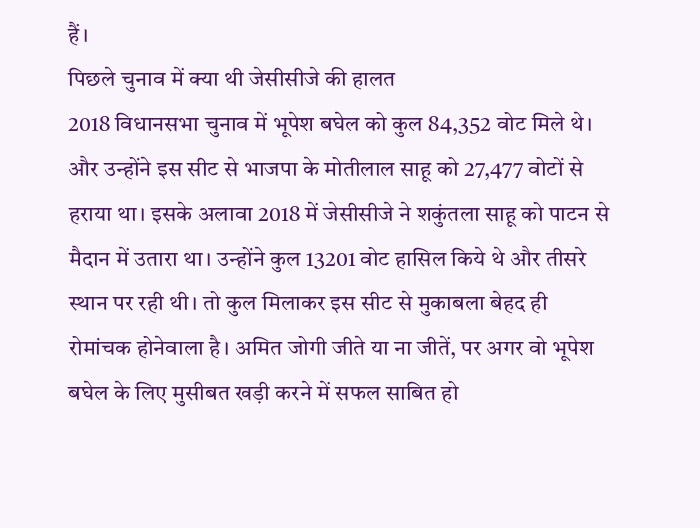हैं।
पिछले चुनाव में क्या थी जेसीसीजे की हालत
2018 विधानसभा चुनाव में भूपेश बघेल को कुल 84,352 वोट मिले थे। और उन्होंने इस सीट से भाजपा के मोतीलाल साहू को 27,477 वोटों से हराया था। इसके अलावा 2018 में जेसीसीजे ने शकुंतला साहू को पाटन से मैदान में उतारा था। उन्होंने कुल 13201 वोट हासिल किये थे और तीसरे स्थान पर रही थी। तो कुल मिलाकर इस सीट से मुकाबला बेहद ही रोमांचक होनेवाला है। अमित जोगी जीते या ना जीतें, पर अगर वो भूपेश बघेल के लिए मुसीबत खड़ी करने में सफल साबित हो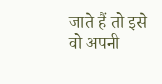जाते हैं तो इसे वो अपनी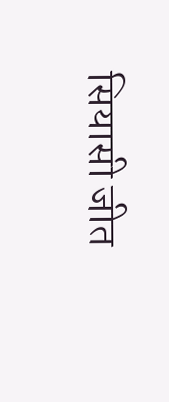सियासी जीत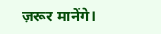ज़रूर मानेंगे।